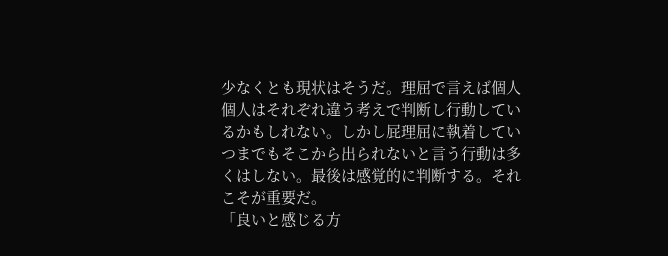少なくとも現状はそうだ。理屈で言えば個人個人はそれぞれ違う考えで判断し行動しているかもしれない。しかし屁理屈に執着していつまでもそこから出られないと言う行動は多くはしない。最後は感覚的に判断する。それこそが重要だ。
「良いと感じる方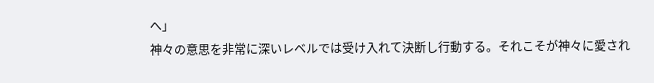へ」
神々の意思を非常に深いレベルでは受け入れて決断し行動する。それこそが神々に愛され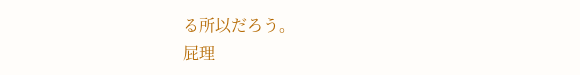る所以だろう。
屁理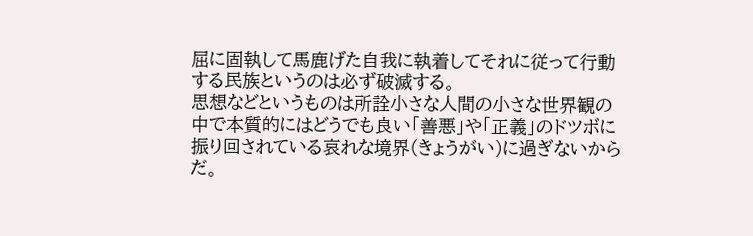屈に固執して馬鹿げた自我に執着してそれに従って行動する民族というのは必ず破滅する。
思想などというものは所詮小さな人間の小さな世界観の中で本質的にはどうでも良い「善悪」や「正義」のドツボに振り回されている哀れな境界(きょうがい)に過ぎないからだ。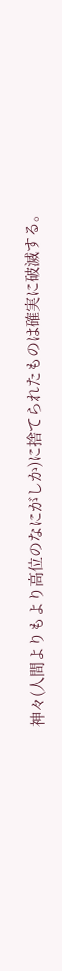神々(人間よりもより高位のなにがしか)に捨てられたものは確実に破滅する。